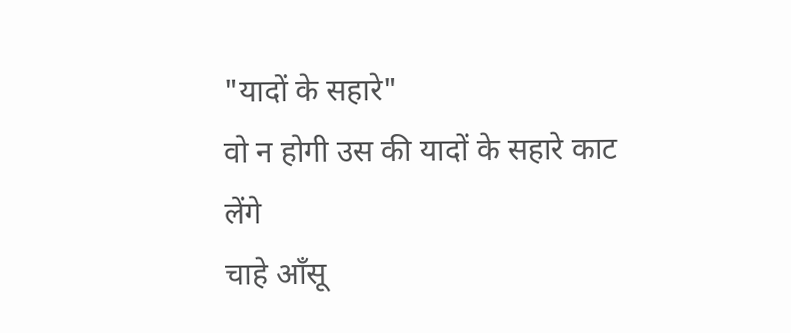"यादों के सहारे"
वो न होगी उस की यादों के सहारे काट लेंगे
चाहे आँसू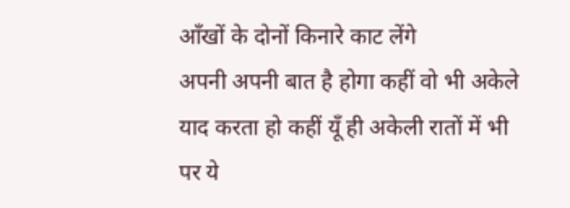आँखों के दोनों किनारे काट लेंगे
अपनी अपनी बात है होगा कहीं वो भी अकेले
याद करता हो कहीं यूँ ही अकेली रातों में भी
पर ये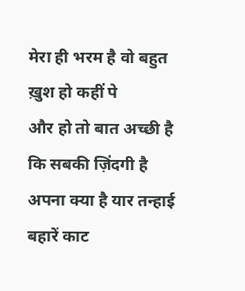मेरा ही भरम है वो बहुत ख़ुश हो कहीं पे
और हो तो बात अच्छी है कि सबकी ज़िंदगी है
अपना क्या है यार तन्हाई बहारें काट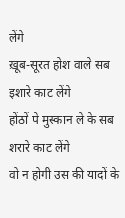लेंगे
ख़ूब-सूरत होश वाले सब इशारे काट लेंगे
होंठों पे मुस्कान ले के सब शरारे काट लेंगे
वो न होगी उस की यादों के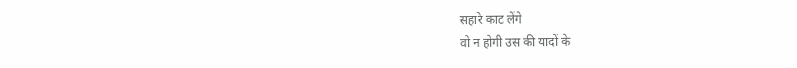सहारे काट लेंगे
वो न होगी उस की यादों के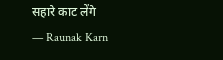सहारे काट लेंगे
— Raunak Karn